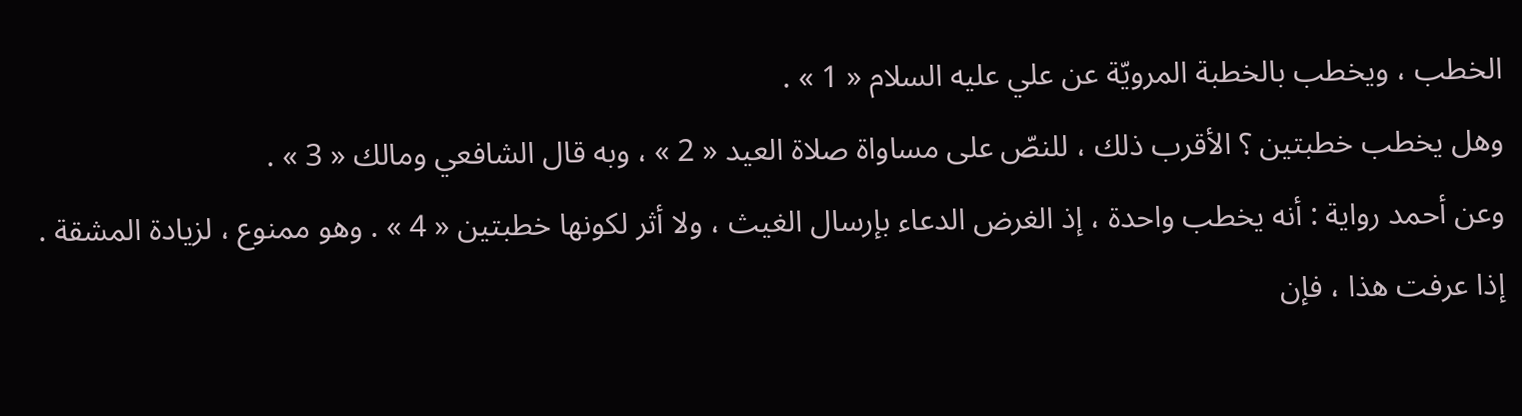الخطب ، ويخطب بالخطبة المرويّة عن علي عليه السلام « 1 » .
وهل يخطب خطبتين ؟ الأقرب ذلك ، للنصّ على مساواة صلاة العيد « 2 » ، وبه قال الشافعي ومالك « 3 » .
وعن أحمد رواية : أنه يخطب واحدة ، إذ الغرض الدعاء بإرسال الغيث ، ولا أثر لكونها خطبتين « 4 » . وهو ممنوع ، لزيادة المشقة .
إذا عرفت هذا ، فإن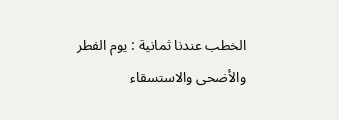الخطب عندنا ثمانية : يوم الفطر والأضحى والاستسقاء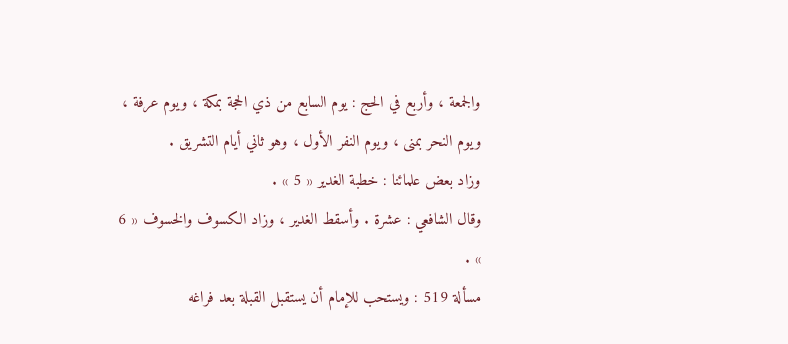والجمعة ، وأربع في الحج : يوم السابع من ذي الحجة بمكة ، ويوم عرفة ، ويوم النحر بمنى ، ويوم النفر الأول ، وهو ثاني أيام التشريق .
وزاد بعض علمائنا : خطبة الغدير « 5 » .
وقال الشافعي : عشرة . وأسقط الغدير ، وزاد الكسوف والخسوف « 6 » .
مسألة 519 : ويستحب للإمام أن يستقبل القبلة بعد فراغه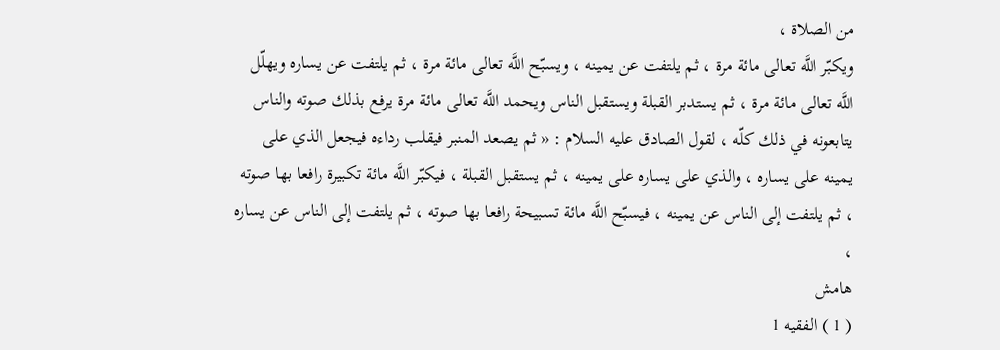من الصلاة ،
ويكبّر اللَّه تعالى مائة مرة ، ثم يلتفت عن يمينه ، ويسبّح اللَّه تعالى مائة مرة ، ثم يلتفت عن يساره ويهلّل اللَّه تعالى مائة مرة ، ثم يستدبر القبلة ويستقبل الناس ويحمد اللَّه تعالى مائة مرة يرفع بذلك صوته والناس يتابعونه في ذلك كلّه ، لقول الصادق عليه السلام : « ثم يصعد المنبر فيقلب رداءه فيجعل الذي على يمينه على يساره ، والذي على يساره على يمينه ، ثم يستقبل القبلة ، فيكبّر اللَّه مائة تكبيرة رافعا بها صوته ، ثم يلتفت إلى الناس عن يمينه ، فيسبّح اللَّه مائة تسبيحة رافعا بها صوته ، ثم يلتفت إلى الناس عن يساره ،
هامش
( 1 ) الفقيه 1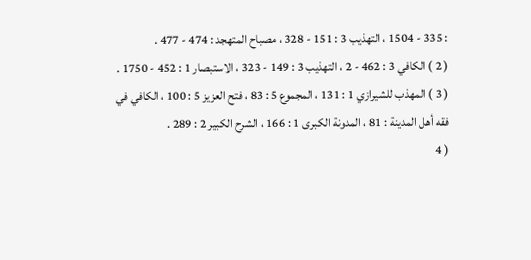: 335 - 1504 ، التهذيب 3 : 151 - 328 ، مصباح المتهجد : 474 - 477 .
( 2 ) الكافي 3 : 462 - 2 ، التهذيب 3 : 149 - 323 ، الاستبصار 1 : 452 - 1750 .
( 3 ) المهذب للشيرازي 1 : 131 ، المجموع 5 : 83 ، فتح العزيز 5 : 100 ، الكافي في فقه أهل المدينة : 81 ، المدونة الكبرى 1 : 166 ، الشرح الكبير 2 : 289 .
( 4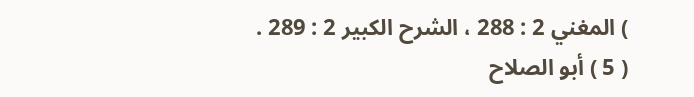) المغني 2 : 288 ، الشرح الكبير 2 : 289 .
( 5 ) أبو الصلاح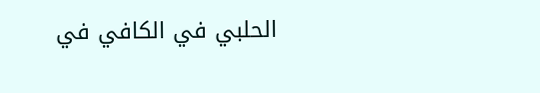الحلبي في الكافي في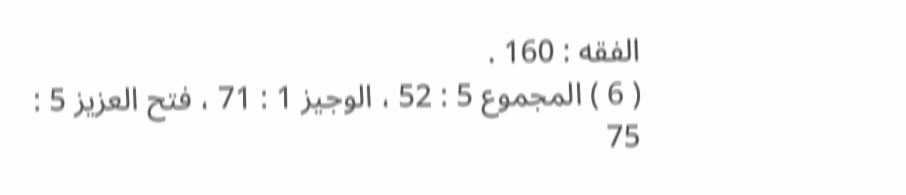الفقه : 160 .
( 6 ) المجموع 5 : 52 ، الوجيز 1 : 71 ، فتح العزيز 5 : 75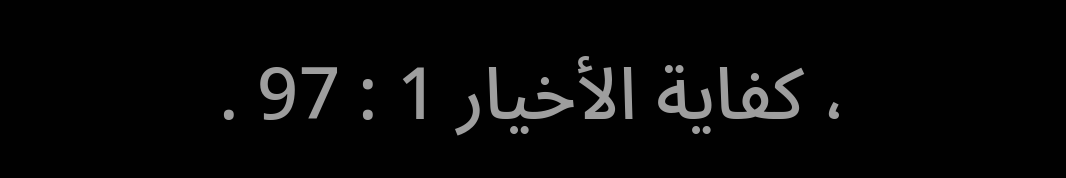، كفاية الأخيار 1 : 97 .